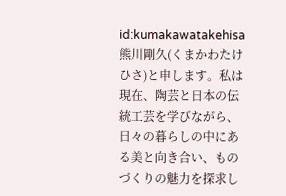id:kumakawatakehisa
熊川剛久(くまかわたけひさ)と申します。私は現在、陶芸と日本の伝統工芸を学びながら、日々の暮らしの中にある美と向き合い、ものづくりの魅力を探求し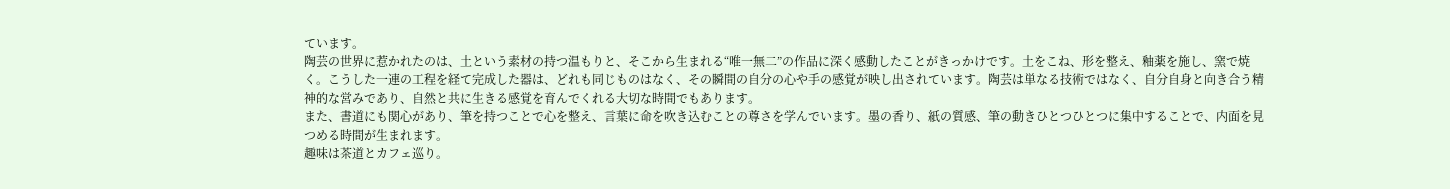ています。
陶芸の世界に惹かれたのは、土という素材の持つ温もりと、そこから生まれる“唯一無二”の作品に深く感動したことがきっかけです。土をこね、形を整え、釉薬を施し、窯で焼く。こうした一連の工程を経て完成した器は、どれも同じものはなく、その瞬間の自分の心や手の感覚が映し出されています。陶芸は単なる技術ではなく、自分自身と向き合う精神的な営みであり、自然と共に生きる感覚を育んでくれる大切な時間でもあります。
また、書道にも関心があり、筆を持つことで心を整え、言葉に命を吹き込むことの尊さを学んでいます。墨の香り、紙の質感、筆の動きひとつひとつに集中することで、内面を見つめる時間が生まれます。
趣味は茶道とカフェ巡り。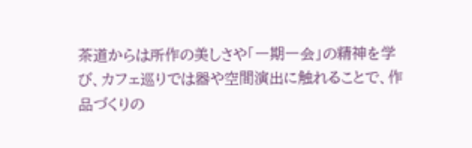茶道からは所作の美しさや「一期一会」の精神を学び、カフェ巡りでは器や空間演出に触れることで、作品づくりの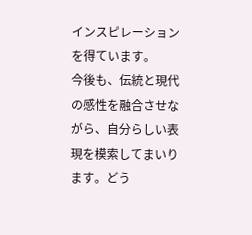インスピレーションを得ています。
今後も、伝統と現代の感性を融合させながら、自分らしい表現を模索してまいります。どう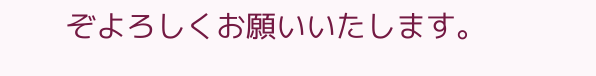ぞよろしくお願いいたします。